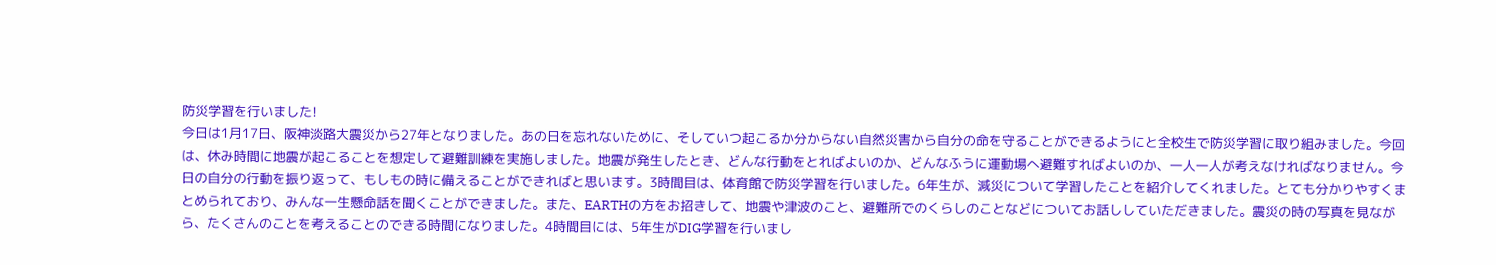防災学習を行いました!
今日は1月17日、阪神淡路大震災から27年となりました。あの日を忘れないために、そしていつ起こるか分からない自然災害から自分の命を守ることができるようにと全校生で防災学習に取り組みました。今回は、休み時間に地震が起こることを想定して避難訓練を実施しました。地震が発生したとき、どんな行動をとればよいのか、どんなふうに運動場へ避難すればよいのか、一人一人が考えなければなりません。今日の自分の行動を振り返って、もしもの時に備えることができればと思います。3時間目は、体育館で防災学習を行いました。6年生が、減災について学習したことを紹介してくれました。とても分かりやすくまとめられており、みんな一生懸命話を聞くことができました。また、EARTHの方をお招きして、地震や津波のこと、避難所でのくらしのことなどについてお話ししていただきました。震災の時の写真を見ながら、たくさんのことを考えることのできる時間になりました。4時間目には、5年生がDIG学習を行いまし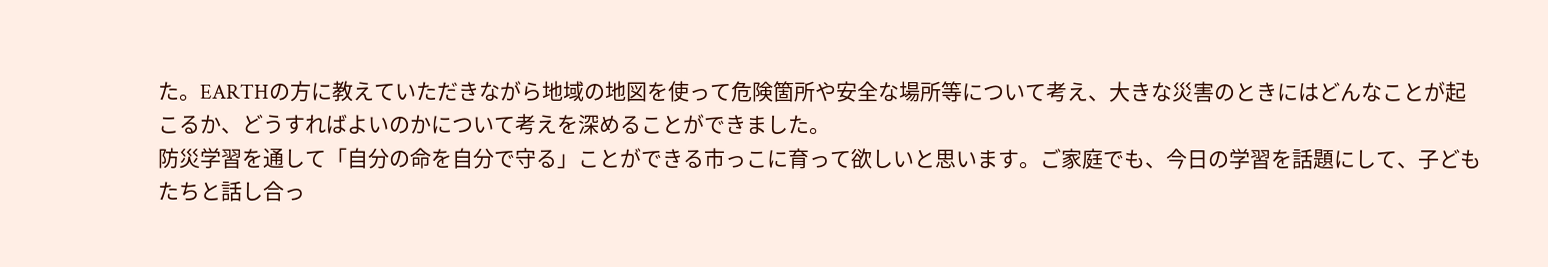た。EARTHの方に教えていただきながら地域の地図を使って危険箇所や安全な場所等について考え、大きな災害のときにはどんなことが起こるか、どうすればよいのかについて考えを深めることができました。
防災学習を通して「自分の命を自分で守る」ことができる市っこに育って欲しいと思います。ご家庭でも、今日の学習を話題にして、子どもたちと話し合っ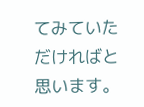てみていただければと思います。